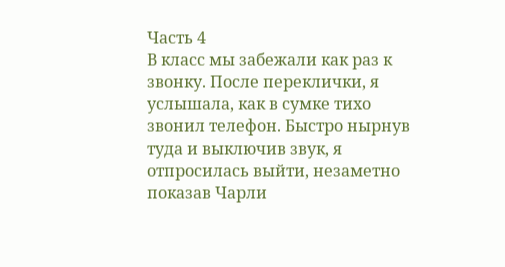Часть 4
В класс мы забежали как раз к звонку. После переклички, я услышала, как в сумке тихо звонил телефон. Быстро нырнув туда и выключив звук, я отпросилась выйти, незаметно показав Чарли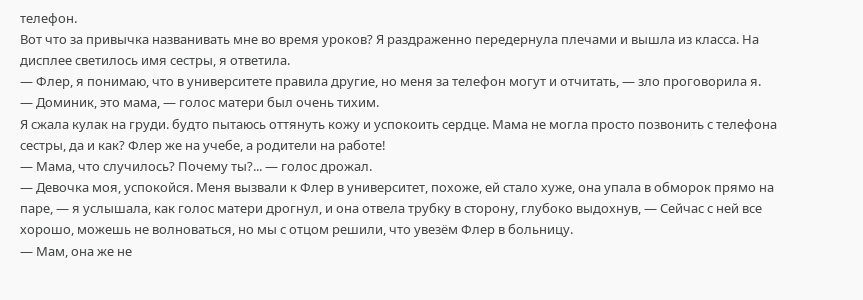телефон.
Вот что за привычка названивать мне во время уроков? Я раздраженно передернула плечами и вышла из класса. На дисплее светилось имя сестры, я ответила.
— Флер, я понимаю, что в университете правила другие, но меня за телефон могут и отчитать, — зло проговорила я.
— Доминик, это мама, — голос матери был очень тихим.
Я сжала кулак на груди. будто пытаюсь оттянуть кожу и успокоить сердце. Мама не могла просто позвонить с телефона сестры, да и как? Флер же на учебе, а родители на работе!
— Мама, что случилось? Почему ты?... — голос дрожал.
— Девочка моя, успокойся. Меня вызвали к Флер в университет, похоже, ей стало хуже, она упала в обморок прямо на паре, — я услышала, как голос матери дрогнул, и она отвела трубку в сторону, глубоко выдохнув, — Сейчас с ней все хорошо, можешь не волноваться, но мы с отцом решили, что увезём Флер в больницу.
— Мам, она же не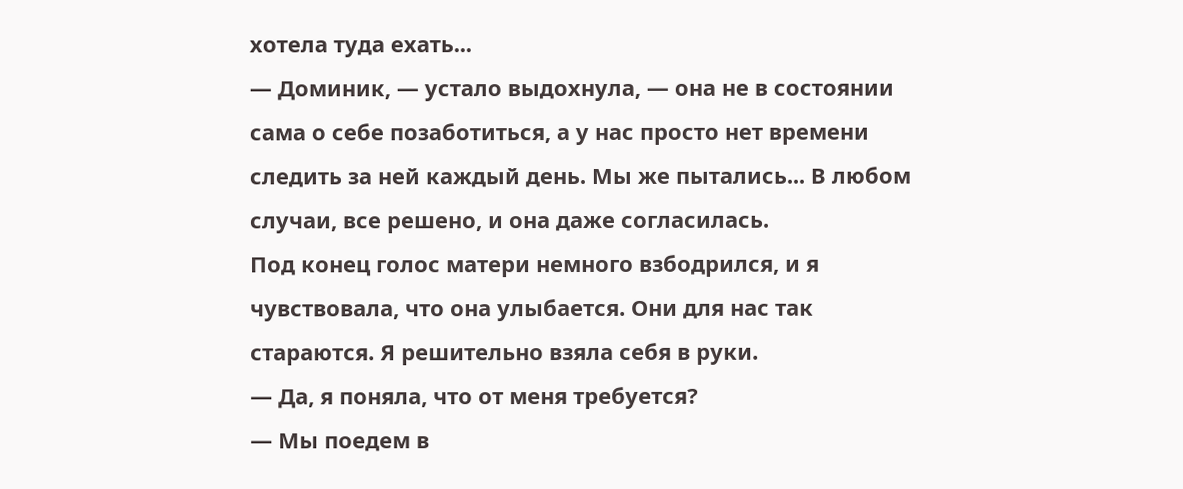хотела туда ехать...
— Доминик, — устало выдохнула, — она не в состоянии сама о себе позаботиться, а у нас просто нет времени следить за ней каждый день. Мы же пытались... В любом случаи, все решено, и она даже согласилась.
Под конец голос матери немного взбодрился, и я чувствовала, что она улыбается. Они для нас так стараются. Я решительно взяла себя в руки.
— Да, я поняла, что от меня требуется?
— Мы поедем в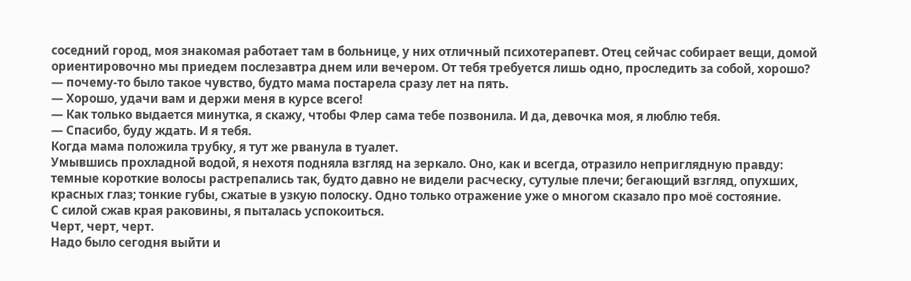соседний город, моя знакомая работает там в больнице, у них отличный психотерапевт. Отец сейчас собирает вещи, домой ориентировочно мы приедем послезавтра днем или вечером. От тебя требуется лишь одно, проследить за собой, хорошо? — почему-то было такое чувство, будто мама постарела сразу лет на пять.
— Хорошо, удачи вам и держи меня в курсе всего!
— Как только выдается минутка, я скажу, чтобы Флер сама тебе позвонила. И да, девочка моя, я люблю тебя.
— Спасибо, буду ждать. И я тебя.
Когда мама положила трубку, я тут же рванула в туалет.
Умывшись прохладной водой, я нехотя подняла взгляд на зеркало. Оно, как и всегда, отразило неприглядную правду: темные короткие волосы растрепались так, будто давно не видели расческу, сутулые плечи; бегающий взгляд, опухших, красных глаз; тонкие губы, сжатые в узкую полоску. Одно только отражение уже о многом сказало про моё состояние.
С силой сжав края раковины, я пыталась успокоиться.
Черт, черт, черт.
Надо было сегодня выйти и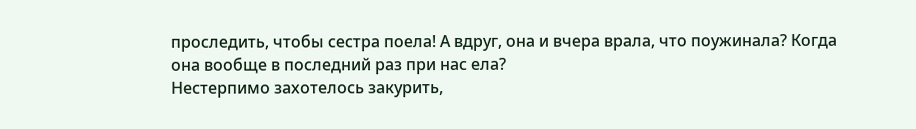проследить, чтобы сестра поела! А вдруг, она и вчера врала, что поужинала? Когда она вообще в последний раз при нас ела?
Нестерпимо захотелось закурить,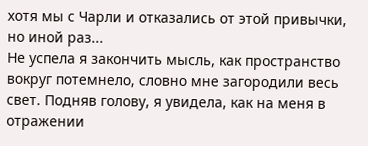хотя мы с Чарли и отказались от этой привычки, но иной раз...
Не успела я закончить мысль, как пространство вокруг потемнело, словно мне загородили весь свет. Подняв голову, я увидела, как на меня в отражении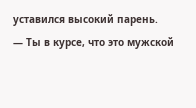уставился высокий парень.
— Ты в курсе, что это мужской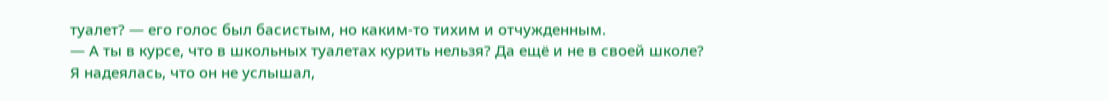туалет? — его голос был басистым, но каким-то тихим и отчужденным.
— А ты в курсе, что в школьных туалетах курить нельзя? Да ещё и не в своей школе?
Я надеялась, что он не услышал,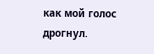как мой голос дрогнул.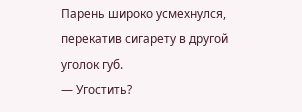Парень широко усмехнулся, перекатив сигарету в другой уголок губ.
— Угостить?